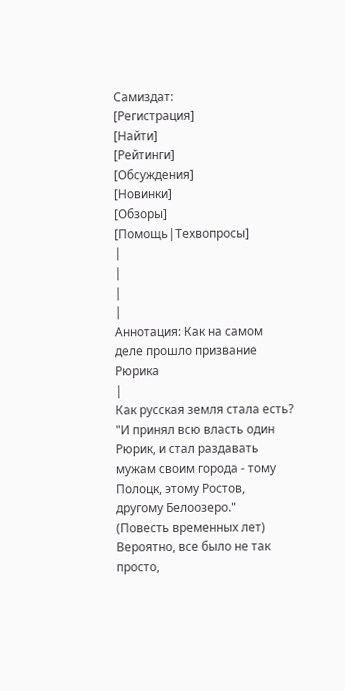Самиздат:
[Регистрация]
[Найти]
[Рейтинги]
[Обсуждения]
[Новинки]
[Обзоры]
[Помощь|Техвопросы]
|
|
|
|
Аннотация: Как на самом деле прошло призвание Рюрика
|
Как русская земля стала есть?
"И принял всю власть один Рюрик, и стал раздавать мужам своим города - тому Полоцк, этому Ростов, другому Белоозеро."
(Повесть временных лет)
Вероятно, все было не так просто,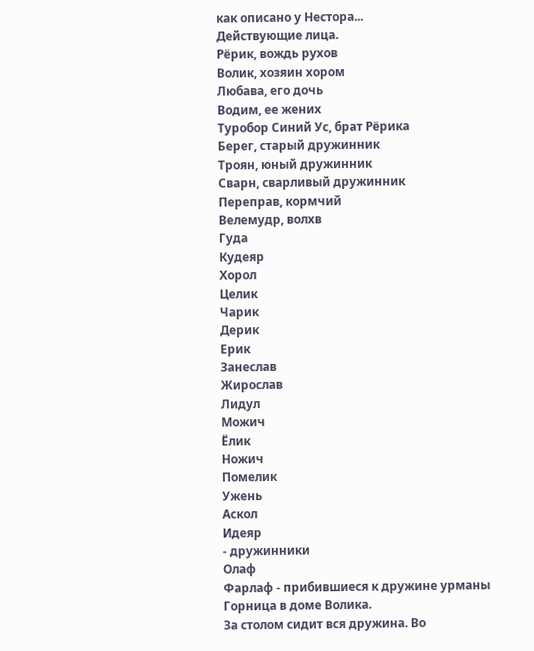как описано у Нестора...
Действующие лица.
Рёрик, вождь рухов
Волик, хозяин хором
Любава, его дочь
Водим, ее жених
Туробор Синий Ус, брат Рёрика
Берег, старый дружинник
Троян, юный дружинник
Сварн, сварливый дружинник
Переправ, кормчий
Велемудр, волхв
Гуда
Кудеяр
Хорол
Целик
Чарик
Дерик
Ерик
Занеслав
Жирослав
Лидул
Можич
Ёлик
Ножич
Помелик
Ужень
Аскол
Идеяр
- дружинники
Олаф
Фарлаф - прибившиеся к дружине урманы
Горница в доме Волика.
За столом сидит вся дружина. Во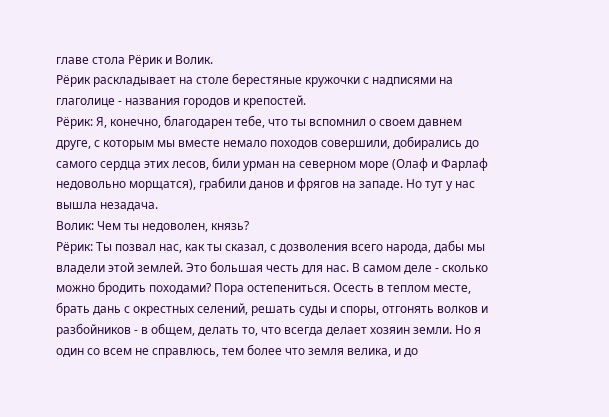главе стола Рёрик и Волик.
Рёрик раскладывает на столе берестяные кружочки с надписями на глаголице - названия городов и крепостей.
Рёрик: Я, конечно, благодарен тебе, что ты вспомнил о своем давнем друге, с которым мы вместе немало походов совершили, добирались до самого сердца этих лесов, били урман на северном море (Олаф и Фарлаф недовольно морщатся), грабили данов и фрягов на западе. Но тут у нас вышла незадача.
Волик: Чем ты недоволен, князь?
Рёрик: Ты позвал нас, как ты сказал, с дозволения всего народа, дабы мы владели этой землей. Это большая честь для нас. В самом деле - сколько можно бродить походами? Пора остепениться. Осесть в теплом месте, брать дань с окрестных селений, решать суды и споры, отгонять волков и разбойников - в общем, делать то, что всегда делает хозяин земли. Но я один со всем не справлюсь, тем более что земля велика, и до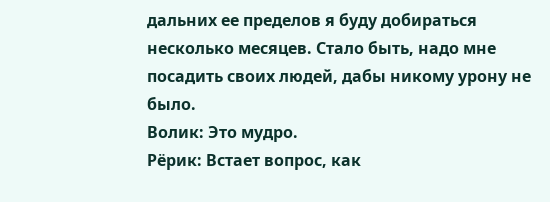дальних ее пределов я буду добираться несколько месяцев. Стало быть, надо мне посадить своих людей, дабы никому урону не было.
Волик: Это мудро.
Рёрик: Встает вопрос, как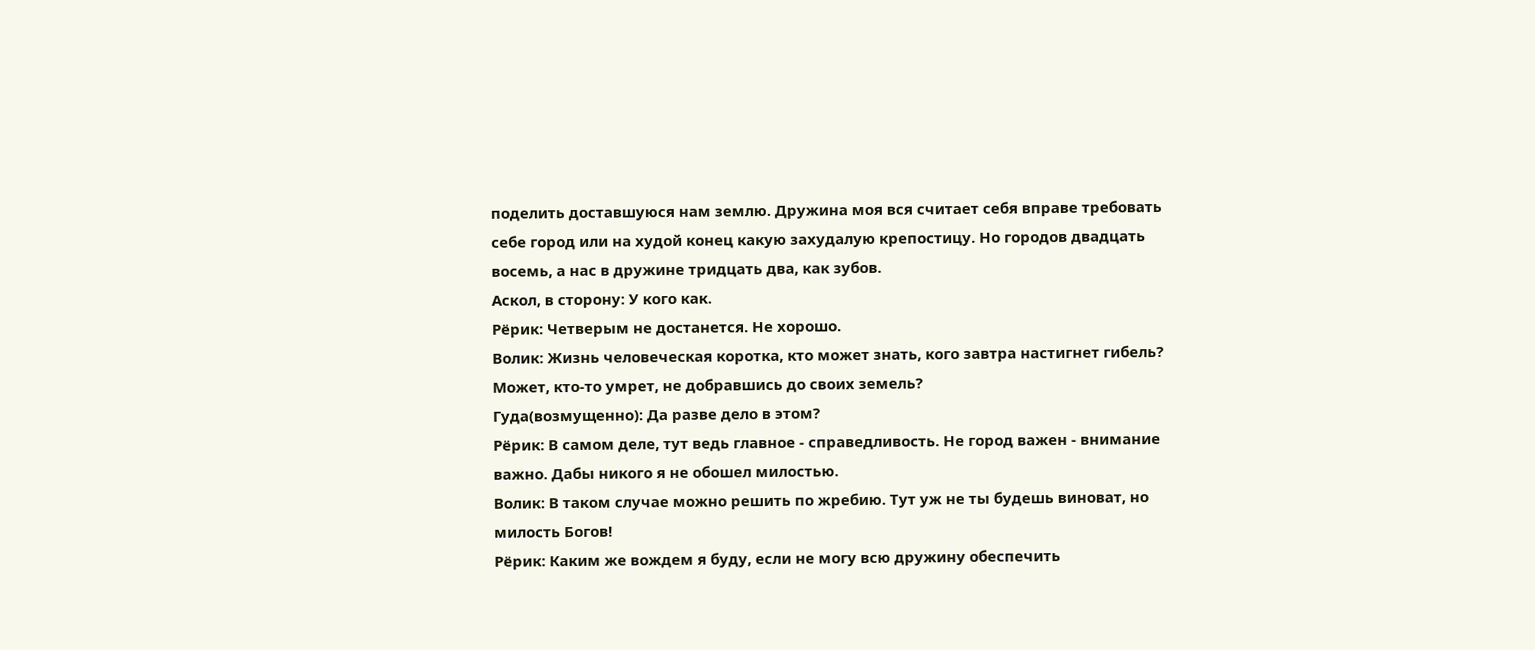поделить доставшуюся нам землю. Дружина моя вся считает себя вправе требовать себе город или на худой конец какую захудалую крепостицу. Но городов двадцать восемь, а нас в дружине тридцать два, как зубов.
Аскол, в сторону: У кого как.
Рёрик: Четверым не достанется. Не хорошо.
Волик: Жизнь человеческая коротка, кто может знать, кого завтра настигнет гибель? Может, кто-то умрет, не добравшись до своих земель?
Гуда(возмущенно): Да разве дело в этом?
Рёрик: В самом деле, тут ведь главное - справедливость. Не город важен - внимание важно. Дабы никого я не обошел милостью.
Волик: В таком случае можно решить по жребию. Тут уж не ты будешь виноват, но милость Богов!
Рёрик: Каким же вождем я буду, если не могу всю дружину обеспечить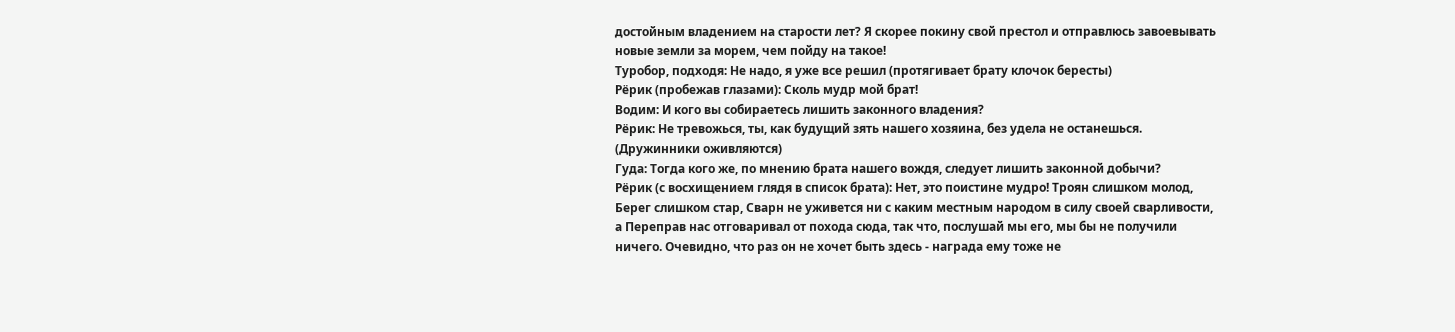достойным владением на старости лет? Я скорее покину свой престол и отправлюсь завоевывать новые земли за морем, чем пойду на такое!
Туробор, подходя: Не надо, я уже все решил (протягивает брату клочок бересты)
Рёрик (пробежав глазами): Сколь мудр мой брат!
Водим: И кого вы собираетесь лишить законного владения?
Рёрик: Не тревожься, ты, как будущий зять нашего хозяина, без удела не останешься.
(Дружинники оживляются)
Гуда: Тогда кого же, по мнению брата нашего вождя, следует лишить законной добычи?
Рёрик (с восхищением глядя в список брата): Нет, это поистине мудро! Троян слишком молод, Берег слишком стар, Сварн не уживется ни с каким местным народом в силу своей сварливости, а Переправ нас отговаривал от похода сюда, так что, послушай мы его, мы бы не получили ничего. Очевидно, что раз он не хочет быть здесь - награда ему тоже не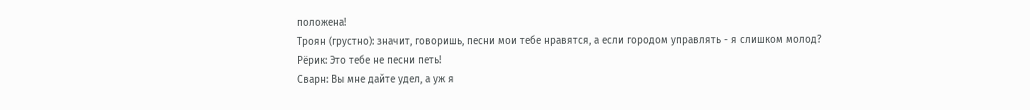положена!
Троян (грустно): значит, говоришь, песни мои тебе нравятся, а если городом управлять - я слишком молод?
Рёрик: Это тебе не песни петь!
Сварн: Вы мне дайте удел, а уж я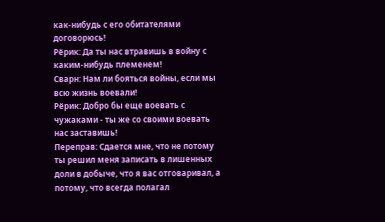как-нибудь с его обитателями договорюсь!
Рёрик: Да ты нас втравишь в войну с каким-нибудь племенем!
Сварн: Нам ли бояться войны, если мы всю жизнь воевали!
Рёрик: Добро бы еще воевать с чужаками - ты же со своими воевать нас заставишь!
Переправ: Сдается мне, что не потому ты решил меня записать в лишенных доли в добыче, что я вас отговаривал, а потому, что всегда полагал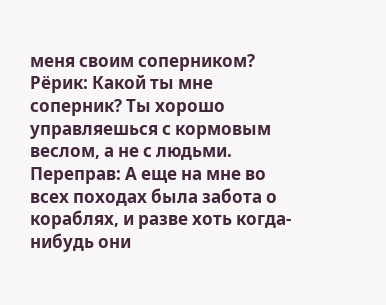меня своим соперником?
Рёрик: Какой ты мне соперник? Ты хорошо управляешься с кормовым веслом, а не с людьми.
Переправ: А еще на мне во всех походах была забота о кораблях, и разве хоть когда-нибудь они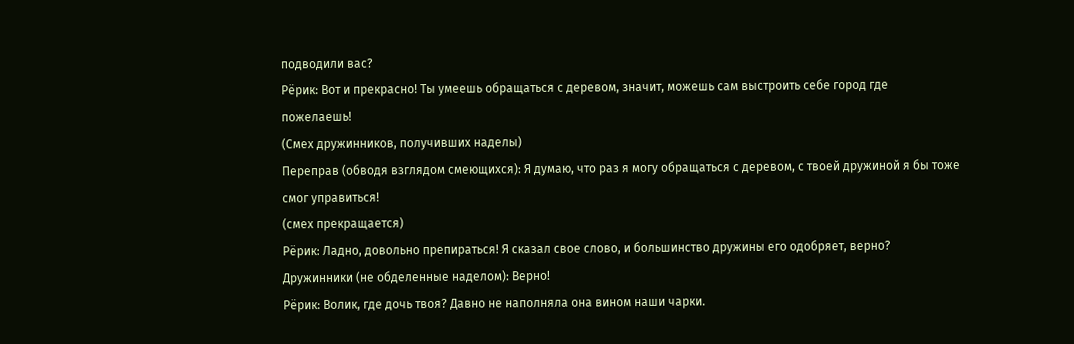подводили вас?
Рёрик: Вот и прекрасно! Ты умеешь обращаться с деревом, значит, можешь сам выстроить себе город где пожелаешь!
(Смех дружинников, получивших наделы)
Переправ (обводя взглядом смеющихся): Я думаю, что раз я могу обращаться с деревом, с твоей дружиной я бы тоже смог управиться!
(смех прекращается)
Рёрик: Ладно, довольно препираться! Я сказал свое слово, и большинство дружины его одобряет, верно?
Дружинники (не обделенные наделом): Верно!
Рёрик: Волик, где дочь твоя? Давно не наполняла она вином наши чарки.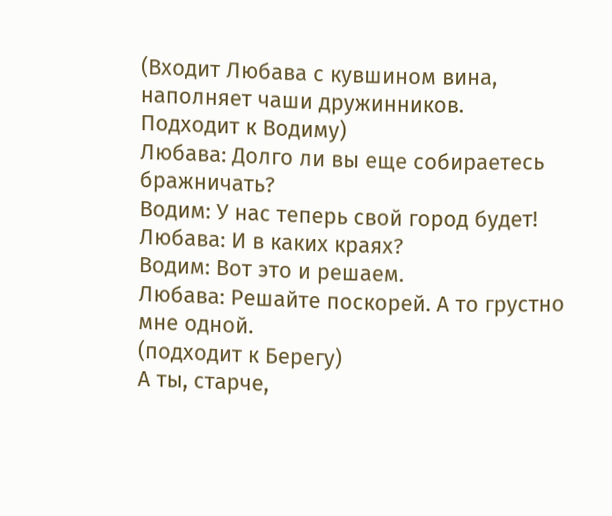(Входит Любава с кувшином вина, наполняет чаши дружинников.
Подходит к Водиму)
Любава: Долго ли вы еще собираетесь бражничать?
Водим: У нас теперь свой город будет!
Любава: И в каких краях?
Водим: Вот это и решаем.
Любава: Решайте поскорей. А то грустно мне одной.
(подходит к Берегу)
А ты, старче,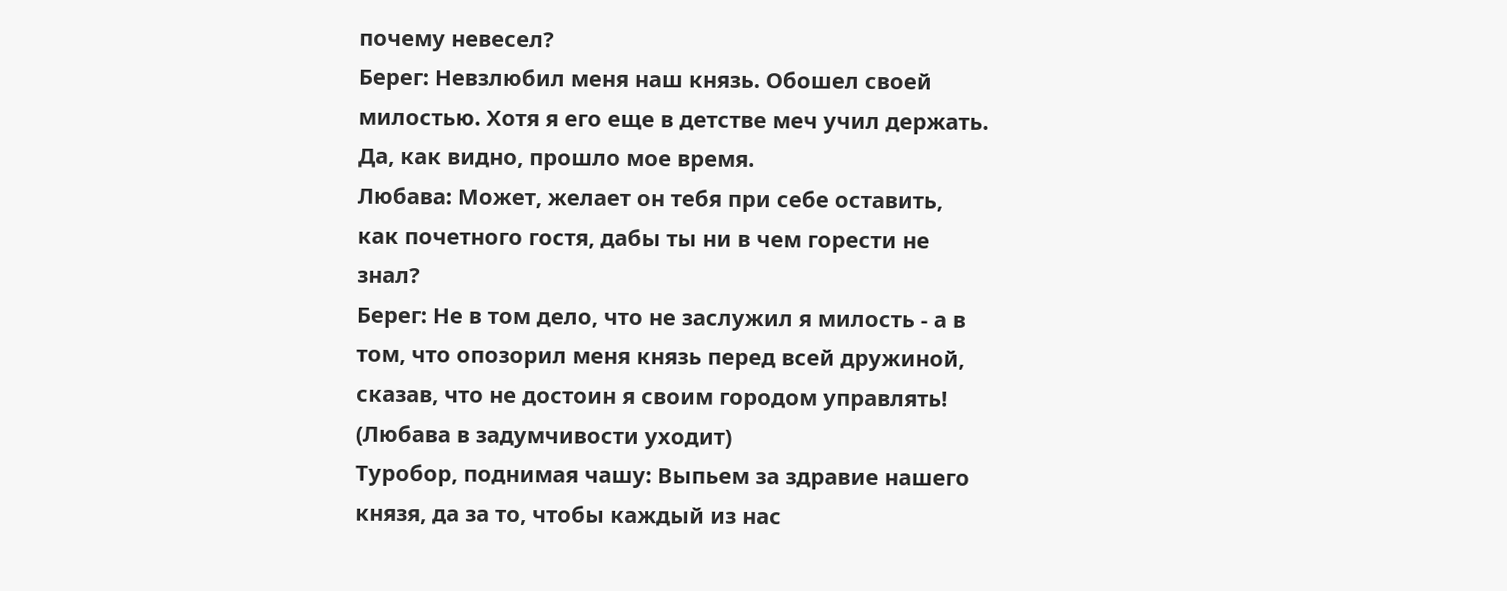почему невесел?
Берег: Невзлюбил меня наш князь. Обошел своей милостью. Хотя я его еще в детстве меч учил держать. Да, как видно, прошло мое время.
Любава: Может, желает он тебя при себе оставить, как почетного гостя, дабы ты ни в чем горести не знал?
Берег: Не в том дело, что не заслужил я милость - а в том, что опозорил меня князь перед всей дружиной, сказав, что не достоин я своим городом управлять!
(Любава в задумчивости уходит)
Туробор, поднимая чашу: Выпьем за здравие нашего князя, да за то, чтобы каждый из нас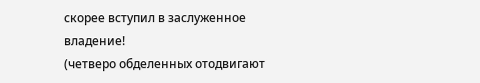скорее вступил в заслуженное владение!
(четверо обделенных отодвигают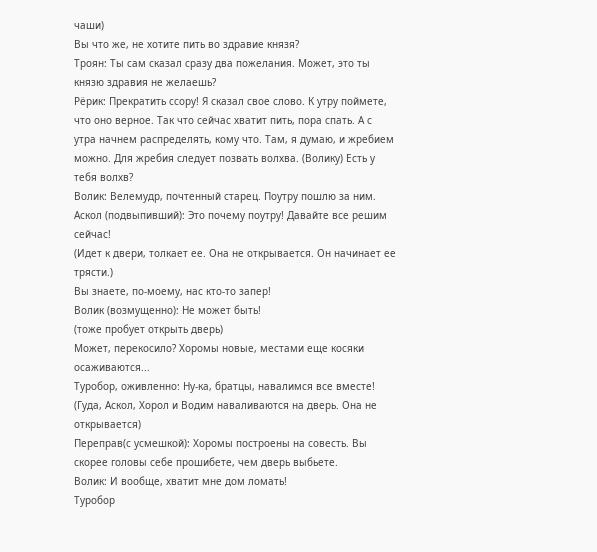чаши)
Вы что же, не хотите пить во здравие князя?
Троян: Ты сам сказал сразу два пожелания. Может, это ты князю здравия не желаешь?
Рёрик: Прекратить ссору! Я сказал свое слово. К утру поймете, что оно верное. Так что сейчас хватит пить, пора спать. А с утра начнем распределять, кому что. Там, я думаю, и жребием можно. Для жребия следует позвать волхва. (Волику) Есть у тебя волхв?
Волик: Велемудр, почтенный старец. Поутру пошлю за ним.
Аскол (подвыпивший): Это почему поутру! Давайте все решим сейчас!
(Идет к двери, толкает ее. Она не открывается. Он начинает ее трясти.)
Вы знаете, по-моему, нас кто-то запер!
Волик (возмущенно): Не может быть!
(тоже пробует открыть дверь)
Может, перекосило? Хоромы новые, местами еще косяки осаживаются...
Туробор, оживленно: Ну-ка, братцы, навалимся все вместе!
(Гуда, Аскол, Хорол и Водим наваливаются на дверь. Она не открывается)
Переправ(с усмешкой): Хоромы построены на совесть. Вы скорее головы себе прошибете, чем дверь выбьете.
Волик: И вообще, хватит мне дом ломать!
Туробор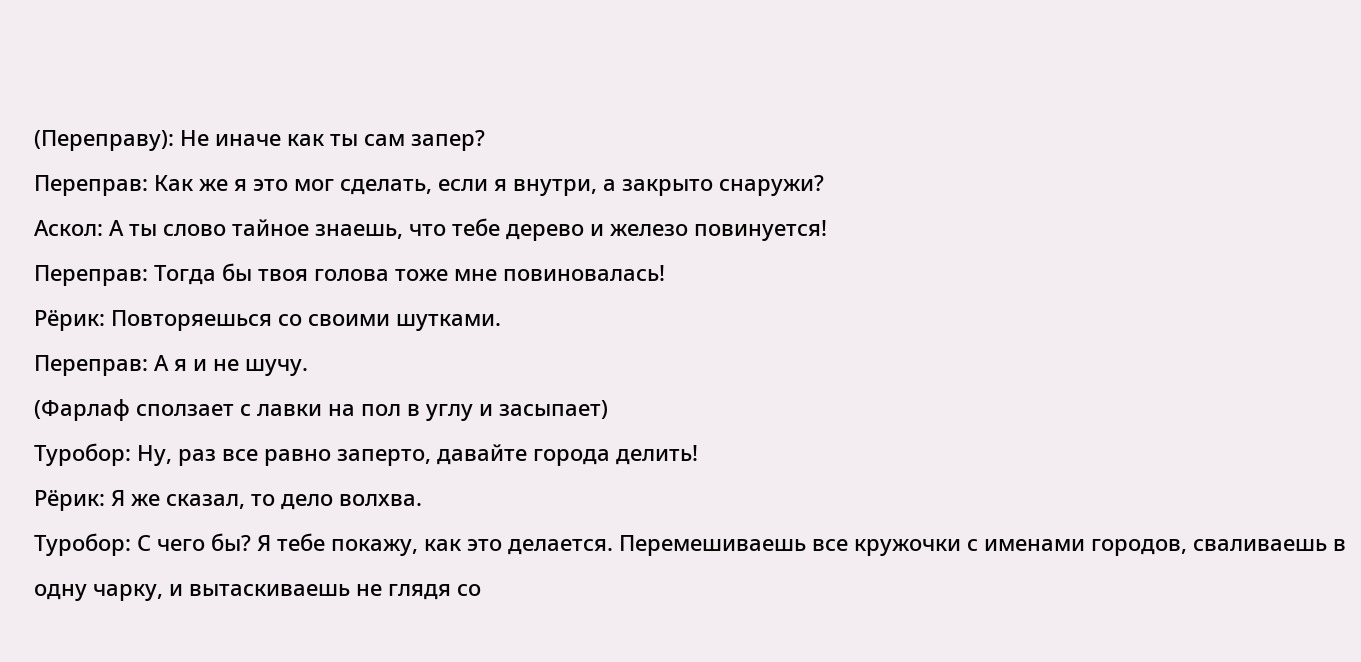(Переправу): Не иначе как ты сам запер?
Переправ: Как же я это мог сделать, если я внутри, а закрыто снаружи?
Аскол: А ты слово тайное знаешь, что тебе дерево и железо повинуется!
Переправ: Тогда бы твоя голова тоже мне повиновалась!
Рёрик: Повторяешься со своими шутками.
Переправ: А я и не шучу.
(Фарлаф сползает с лавки на пол в углу и засыпает)
Туробор: Ну, раз все равно заперто, давайте города делить!
Рёрик: Я же сказал, то дело волхва.
Туробор: С чего бы? Я тебе покажу, как это делается. Перемешиваешь все кружочки с именами городов, сваливаешь в одну чарку, и вытаскиваешь не глядя со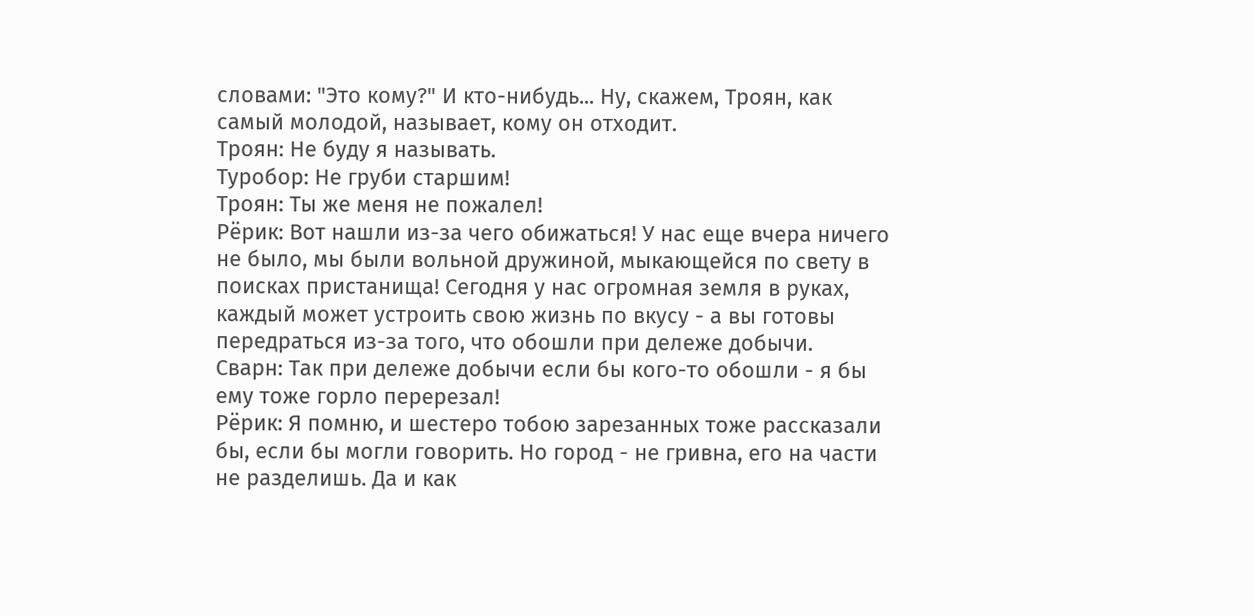словами: "Это кому?" И кто-нибудь... Ну, скажем, Троян, как самый молодой, называет, кому он отходит.
Троян: Не буду я называть.
Туробор: Не груби старшим!
Троян: Ты же меня не пожалел!
Рёрик: Вот нашли из-за чего обижаться! У нас еще вчера ничего не было, мы были вольной дружиной, мыкающейся по свету в поисках пристанища! Сегодня у нас огромная земля в руках, каждый может устроить свою жизнь по вкусу - а вы готовы передраться из-за того, что обошли при дележе добычи.
Сварн: Так при дележе добычи если бы кого-то обошли - я бы ему тоже горло перерезал!
Рёрик: Я помню, и шестеро тобою зарезанных тоже рассказали бы, если бы могли говорить. Но город - не гривна, его на части не разделишь. Да и как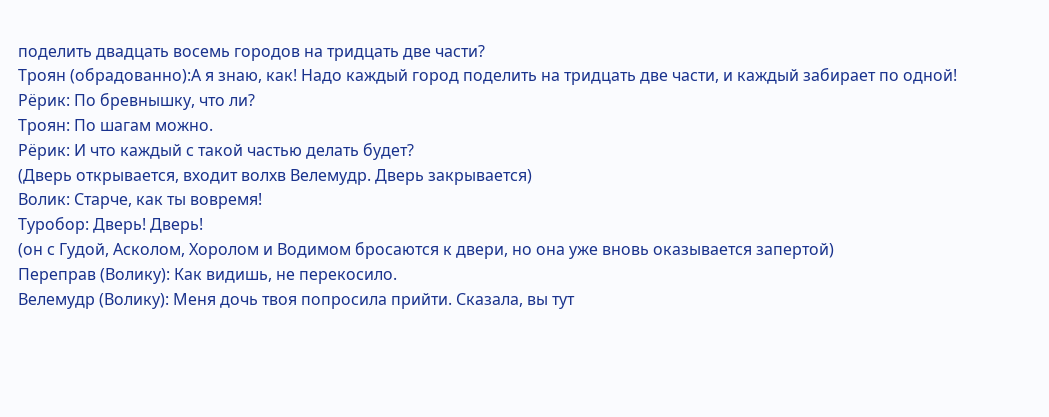поделить двадцать восемь городов на тридцать две части?
Троян (обрадованно):А я знаю, как! Надо каждый город поделить на тридцать две части, и каждый забирает по одной!
Рёрик: По бревнышку, что ли?
Троян: По шагам можно.
Рёрик: И что каждый с такой частью делать будет?
(Дверь открывается, входит волхв Велемудр. Дверь закрывается)
Волик: Старче, как ты вовремя!
Туробор: Дверь! Дверь!
(он с Гудой, Асколом, Хоролом и Водимом бросаются к двери, но она уже вновь оказывается запертой)
Переправ (Волику): Как видишь, не перекосило.
Велемудр (Волику): Меня дочь твоя попросила прийти. Сказала, вы тут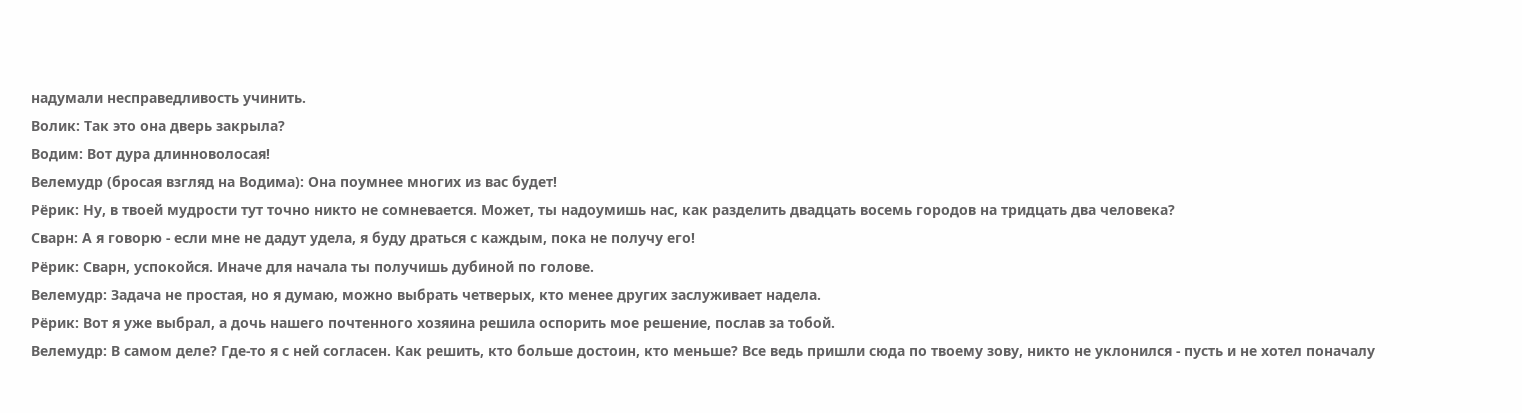надумали несправедливость учинить.
Волик: Так это она дверь закрыла?
Водим: Вот дура длинноволосая!
Велемудр (бросая взгляд на Водима): Она поумнее многих из вас будет!
Рёрик: Ну, в твоей мудрости тут точно никто не сомневается. Может, ты надоумишь нас, как разделить двадцать восемь городов на тридцать два человека?
Сварн: А я говорю - если мне не дадут удела, я буду драться с каждым, пока не получу его!
Рёрик: Сварн, успокойся. Иначе для начала ты получишь дубиной по голове.
Велемудр: Задача не простая, но я думаю, можно выбрать четверых, кто менее других заслуживает надела.
Рёрик: Вот я уже выбрал, а дочь нашего почтенного хозяина решила оспорить мое решение, послав за тобой.
Велемудр: В самом деле? Где-то я с ней согласен. Как решить, кто больше достоин, кто меньше? Все ведь пришли сюда по твоему зову, никто не уклонился - пусть и не хотел поначалу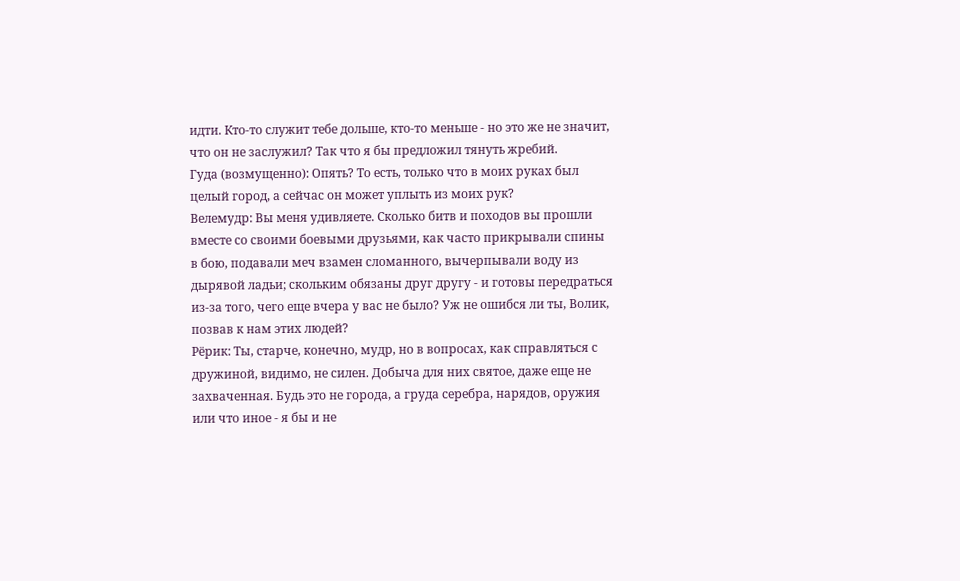идти. Кто-то служит тебе дольше, кто-то меньше - но это же не значит, что он не заслужил? Так что я бы предложил тянуть жребий.
Гуда (возмущенно): Опять? То есть, только что в моих руках был целый город, а сейчас он может уплыть из моих рук?
Велемудр: Вы меня удивляете. Сколько битв и походов вы прошли вместе со своими боевыми друзьями, как часто прикрывали спины в бою, подавали меч взамен сломанного, вычерпывали воду из дырявой ладьи; скольким обязаны друг другу - и готовы передраться из-за того, чего еще вчера у вас не было? Уж не ошибся ли ты, Волик, позвав к нам этих людей?
Рёрик: Ты, старче, конечно, мудр, но в вопросах, как справляться с дружиной, видимо, не силен. Добыча для них святое, даже еще не захваченная. Будь это не города, а груда серебра, нарядов, оружия или что иное - я бы и не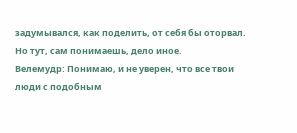задумывался, как поделить, от себя бы оторвал. Но тут, сам понимаешь, дело иное.
Велемудр: Понимаю, и не уверен, что все твои люди с подобным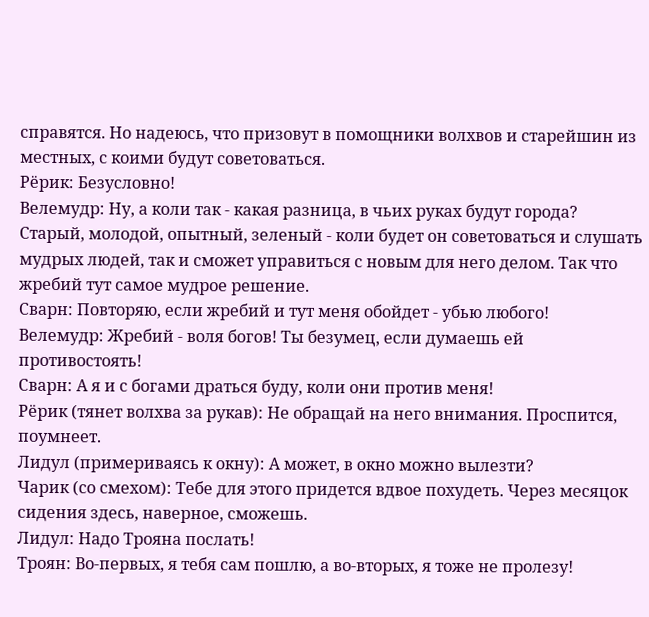справятся. Но надеюсь, что призовут в помощники волхвов и старейшин из местных, с коими будут советоваться.
Рёрик: Безусловно!
Велемудр: Ну, а коли так - какая разница, в чьих руках будут города? Старый, молодой, опытный, зеленый - коли будет он советоваться и слушать мудрых людей, так и сможет управиться с новым для него делом. Так что жребий тут самое мудрое решение.
Сварн: Повторяю, если жребий и тут меня обойдет - убью любого!
Велемудр: Жребий - воля богов! Ты безумец, если думаешь ей противостоять!
Сварн: А я и с богами драться буду, коли они против меня!
Рёрик (тянет волхва за рукав): Не обращай на него внимания. Проспится, поумнеет.
Лидул (примериваясь к окну): А может, в окно можно вылезти?
Чарик (со смехом): Тебе для этого придется вдвое похудеть. Через месяцок сидения здесь, наверное, сможешь.
Лидул: Надо Трояна послать!
Троян: Во-первых, я тебя сам пошлю, а во-вторых, я тоже не пролезу!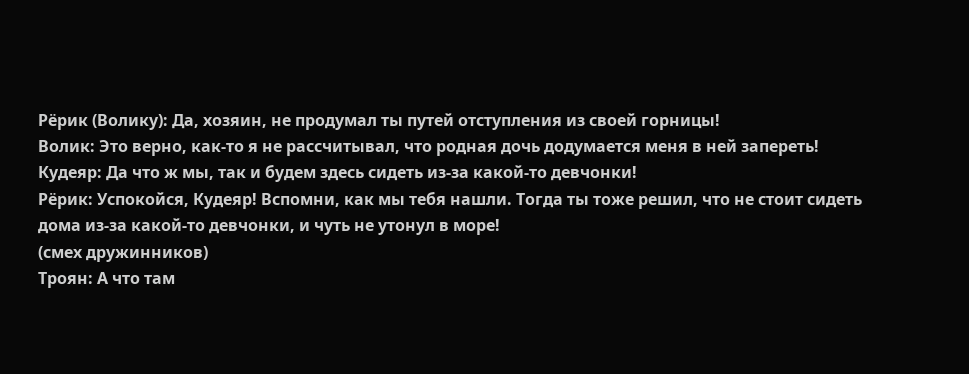Рёрик (Волику): Да, хозяин, не продумал ты путей отступления из своей горницы!
Волик: Это верно, как-то я не рассчитывал, что родная дочь додумается меня в ней запереть!
Кудеяр: Да что ж мы, так и будем здесь сидеть из-за какой-то девчонки!
Рёрик: Успокойся, Кудеяр! Вспомни, как мы тебя нашли. Тогда ты тоже решил, что не стоит сидеть дома из-за какой-то девчонки, и чуть не утонул в море!
(смех дружинников)
Троян: А что там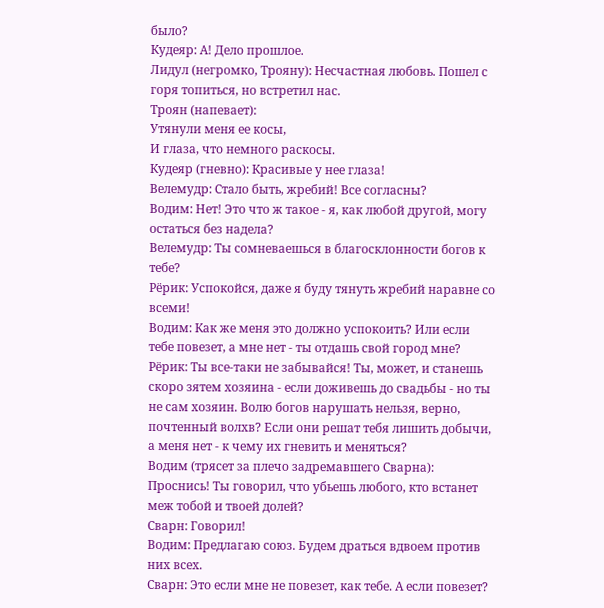было?
Кудеяр: А! Дело прошлое.
Лидул (негромко, Трояну): Несчастная любовь. Пошел с горя топиться, но встретил нас.
Троян (напевает):
Утянули меня ее косы,
И глаза, что немного раскосы.
Кудеяр (гневно): Красивые у нее глаза!
Велемудр: Стало быть, жребий! Все согласны?
Водим: Нет! Это что ж такое - я, как любой другой, могу остаться без надела?
Велемудр: Ты сомневаешься в благосклонности богов к тебе?
Рёрик: Успокойся, даже я буду тянуть жребий наравне со всеми!
Водим: Как же меня это должно успокоить? Или если тебе повезет, а мне нет - ты отдашь свой город мне?
Рёрик: Ты все-таки не забывайся! Ты, может, и станешь скоро зятем хозяина - если доживешь до свадьбы - но ты не сам хозяин. Волю богов нарушать нельзя, верно, почтенный волхв? Если они решат тебя лишить добычи, а меня нет - к чему их гневить и меняться?
Водим (трясет за плечо задремавшего Сварна): Проснись! Ты говорил, что убьешь любого, кто встанет меж тобой и твоей долей?
Сварн: Говорил!
Водим: Предлагаю союз. Будем драться вдвоем против них всех.
Сварн: Это если мне не повезет, как тебе. А если повезет?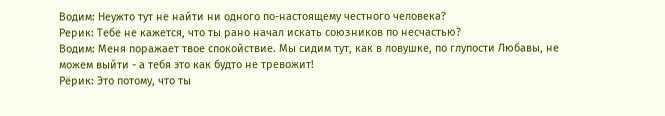Водим: Неужто тут не найти ни одного по-настоящему честного человека?
Рерик: Тебе не кажется, что ты рано начал искать союзников по несчастью?
Водим: Меня поражает твое спокойствие. Мы сидим тут, как в ловушке, по глупости Любавы, не можем выйти - а тебя это как будто не тревожит!
Рёрик: Это потому, что ты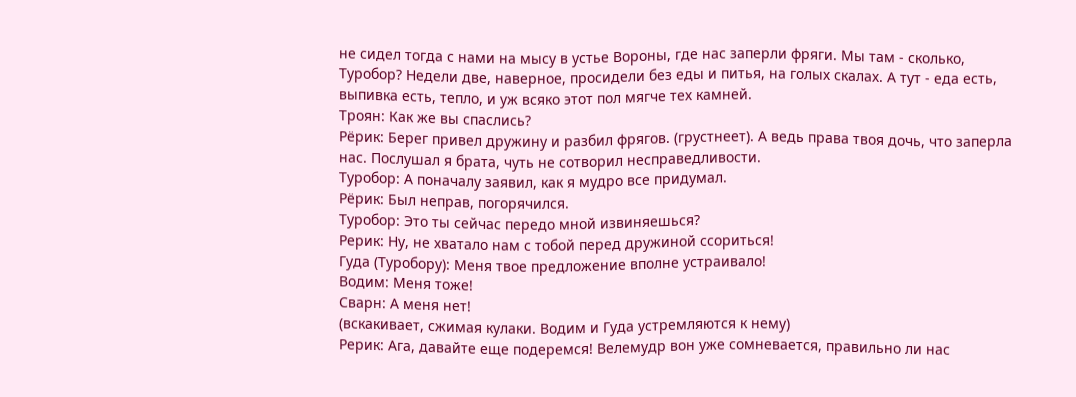не сидел тогда с нами на мысу в устье Вороны, где нас заперли фряги. Мы там - сколько, Туробор? Недели две, наверное, просидели без еды и питья, на голых скалах. А тут - еда есть, выпивка есть, тепло, и уж всяко этот пол мягче тех камней.
Троян: Как же вы спаслись?
Рёрик: Берег привел дружину и разбил фрягов. (грустнеет). А ведь права твоя дочь, что заперла нас. Послушал я брата, чуть не сотворил несправедливости.
Туробор: А поначалу заявил, как я мудро все придумал.
Рёрик: Был неправ, погорячился.
Туробор: Это ты сейчас передо мной извиняешься?
Рерик: Ну, не хватало нам с тобой перед дружиной ссориться!
Гуда (Туробору): Меня твое предложение вполне устраивало!
Водим: Меня тоже!
Сварн: А меня нет!
(вскакивает, сжимая кулаки. Водим и Гуда устремляются к нему)
Рерик: Ага, давайте еще подеремся! Велемудр вон уже сомневается, правильно ли нас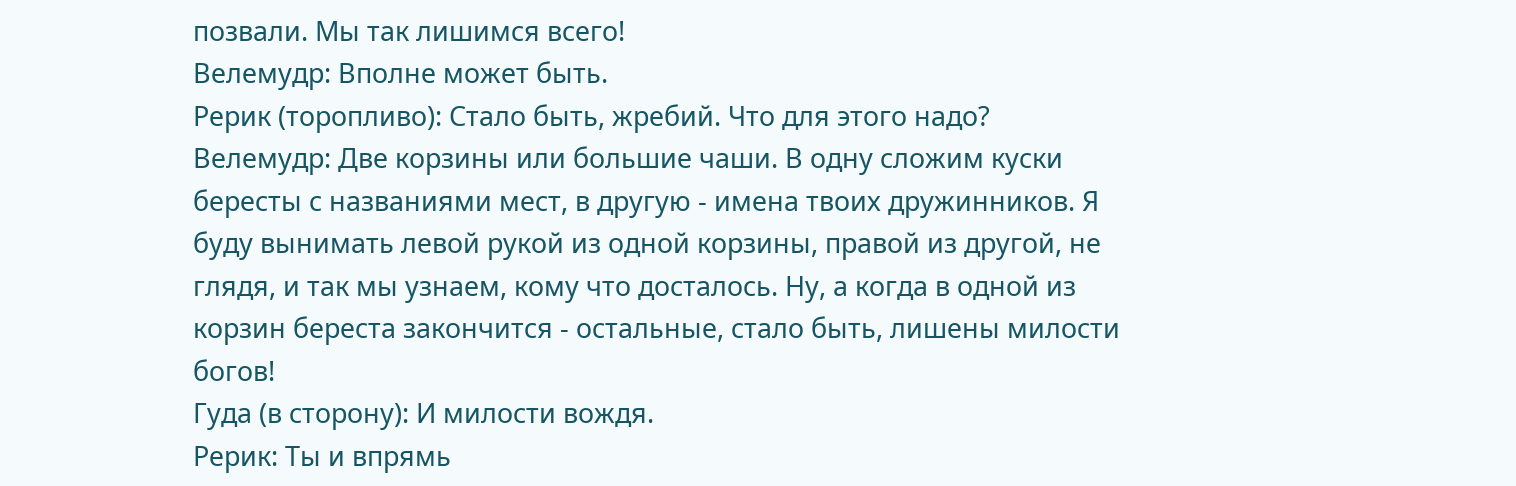позвали. Мы так лишимся всего!
Велемудр: Вполне может быть.
Рерик (торопливо): Стало быть, жребий. Что для этого надо?
Велемудр: Две корзины или большие чаши. В одну сложим куски бересты с названиями мест, в другую - имена твоих дружинников. Я буду вынимать левой рукой из одной корзины, правой из другой, не глядя, и так мы узнаем, кому что досталось. Ну, а когда в одной из корзин береста закончится - остальные, стало быть, лишены милости богов!
Гуда (в сторону): И милости вождя.
Рерик: Ты и впрямь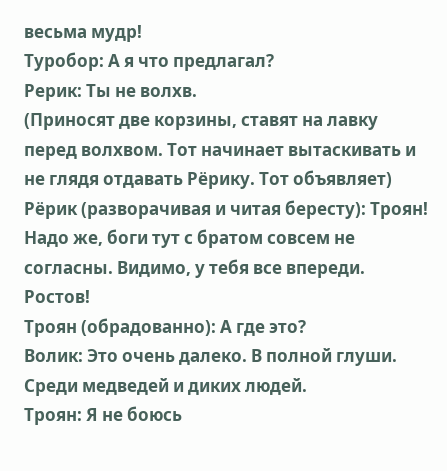весьма мудр!
Туробор: А я что предлагал?
Рерик: Ты не волхв.
(Приносят две корзины, ставят на лавку перед волхвом. Тот начинает вытаскивать и не глядя отдавать Рёрику. Тот объявляет)
Рёрик (разворачивая и читая бересту): Троян! Надо же, боги тут с братом совсем не согласны. Видимо, у тебя все впереди. Ростов!
Троян (обрадованно): А где это?
Волик: Это очень далеко. В полной глуши. Среди медведей и диких людей.
Троян: Я не боюсь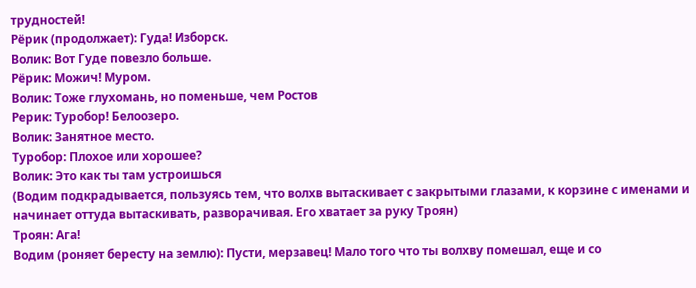трудностей!
Рёрик (продолжает): Гуда! Изборск.
Волик: Вот Гуде повезло больше.
Рёрик: Можич! Муром.
Волик: Тоже глухомань, но поменьше, чем Ростов
Рерик: Туробор! Белоозеро.
Волик: Занятное место.
Туробор: Плохое или хорошее?
Волик: Это как ты там устроишься
(Водим подкрадывается, пользуясь тем, что волхв вытаскивает с закрытыми глазами, к корзине с именами и начинает оттуда вытаскивать, разворачивая. Его хватает за руку Троян)
Троян: Ага!
Водим (роняет бересту на землю): Пусти, мерзавец! Мало того что ты волхву помешал, еще и со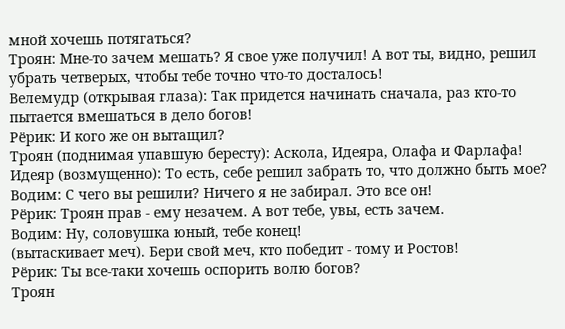мной хочешь потягаться?
Троян: Мне-то зачем мешать? Я свое уже получил! А вот ты, видно, решил убрать четверых, чтобы тебе точно что-то досталось!
Велемудр (открывая глаза): Так придется начинать сначала, раз кто-то пытается вмешаться в дело богов!
Рёрик: И кого же он вытащил?
Троян (поднимая упавшую бересту): Аскола, Идеяра, Олафа и Фарлафа!
Идеяр (возмущенно): То есть, себе решил забрать то, что должно быть мое?
Водим: С чего вы решили? Ничего я не забирал. Это все он!
Рёрик: Троян прав - ему незачем. А вот тебе, увы, есть зачем.
Водим: Ну, соловушка юный, тебе конец!
(вытаскивает меч). Бери свой меч, кто победит - тому и Ростов!
Рёрик: Ты все-таки хочешь оспорить волю богов?
Троян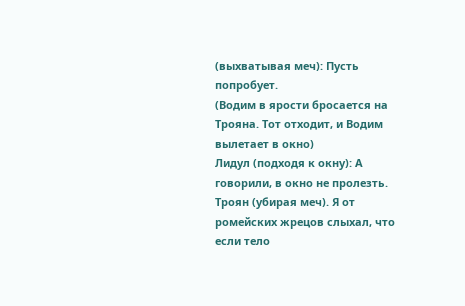(выхватывая меч): Пусть попробует.
(Водим в ярости бросается на Трояна. Тот отходит, и Водим вылетает в окно)
Лидул (подходя к окну): А говорили, в окно не пролезть.
Троян (убирая меч). Я от ромейских жрецов слыхал, что если тело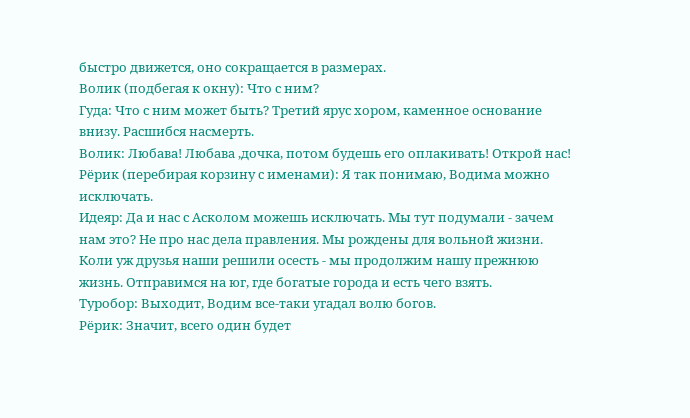быстро движется, оно сокращается в размерах.
Волик (подбегая к окну): Что с ним?
Гуда: Что с ним может быть? Третий ярус хором, каменное основание внизу. Расшибся насмерть.
Волик: Любава! Любава ,дочка, потом будешь его оплакивать! Открой нас!
Рёрик (перебирая корзину с именами): Я так понимаю, Водима можно исключать.
Идеяр: Да и нас с Асколом можешь исключать. Мы тут подумали - зачем нам это? Не про нас дела правления. Мы рождены для вольной жизни. Коли уж друзья наши решили осесть - мы продолжим нашу прежнюю жизнь. Отправимся на юг, где богатые города и есть чего взять.
Туробор: Выходит, Водим все-таки угадал волю богов.
Рёрик: Значит, всего один будет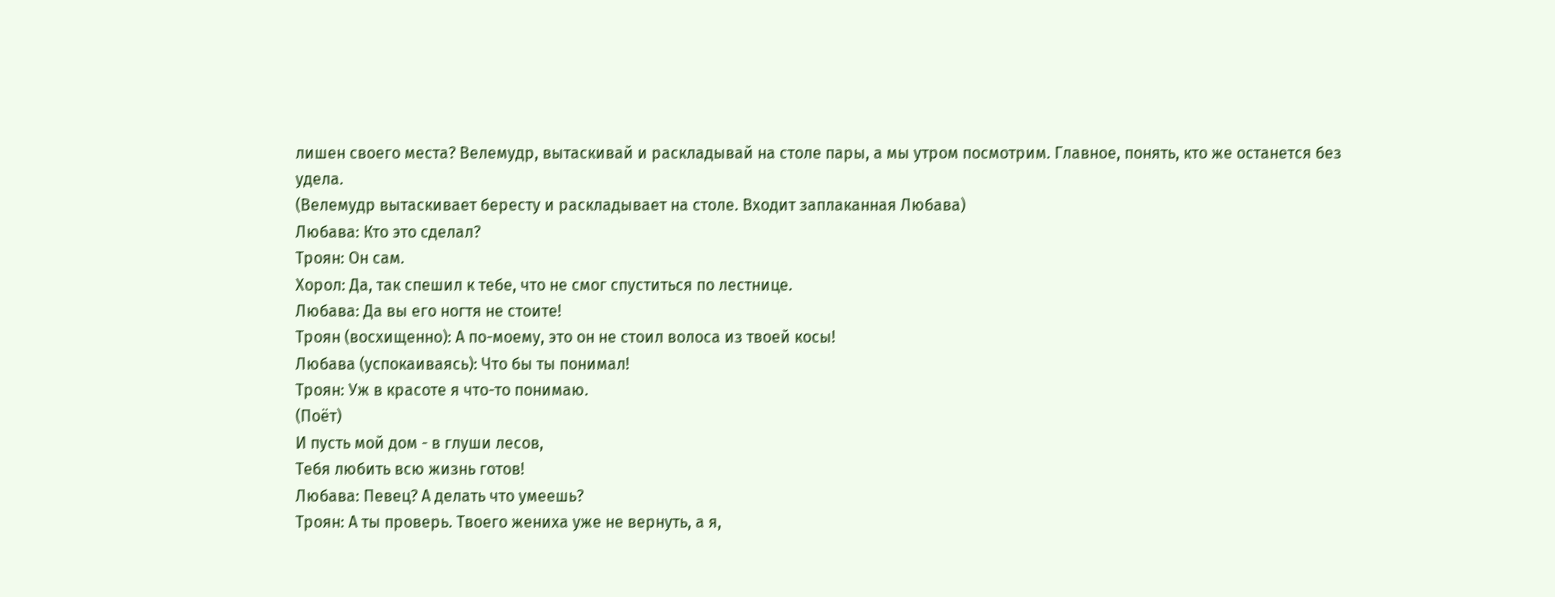лишен своего места? Велемудр, вытаскивай и раскладывай на столе пары, а мы утром посмотрим. Главное, понять, кто же останется без удела.
(Велемудр вытаскивает бересту и раскладывает на столе. Входит заплаканная Любава)
Любава: Кто это сделал?
Троян: Он сам.
Хорол: Да, так спешил к тебе, что не смог спуститься по лестнице.
Любава: Да вы его ногтя не стоите!
Троян (восхищенно): А по-моему, это он не стоил волоса из твоей косы!
Любава (успокаиваясь): Что бы ты понимал!
Троян: Уж в красоте я что-то понимаю.
(Поёт)
И пусть мой дом - в глуши лесов,
Тебя любить всю жизнь готов!
Любава: Певец? А делать что умеешь?
Троян: А ты проверь. Твоего жениха уже не вернуть, а я,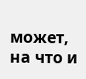может, на что и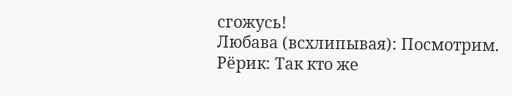сгожусь!
Любава (всхлипывая): Посмотрим.
Рёрик: Так кто же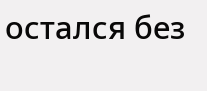остался без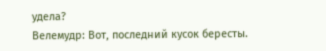удела?
Велемудр: Вот, последний кусок бересты.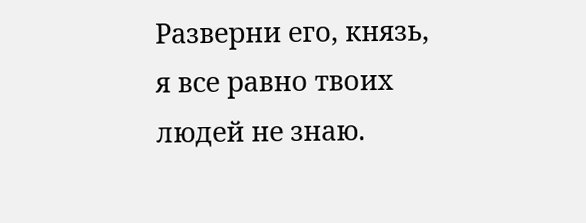Разверни его, князь, я все равно твоих людей не знаю.